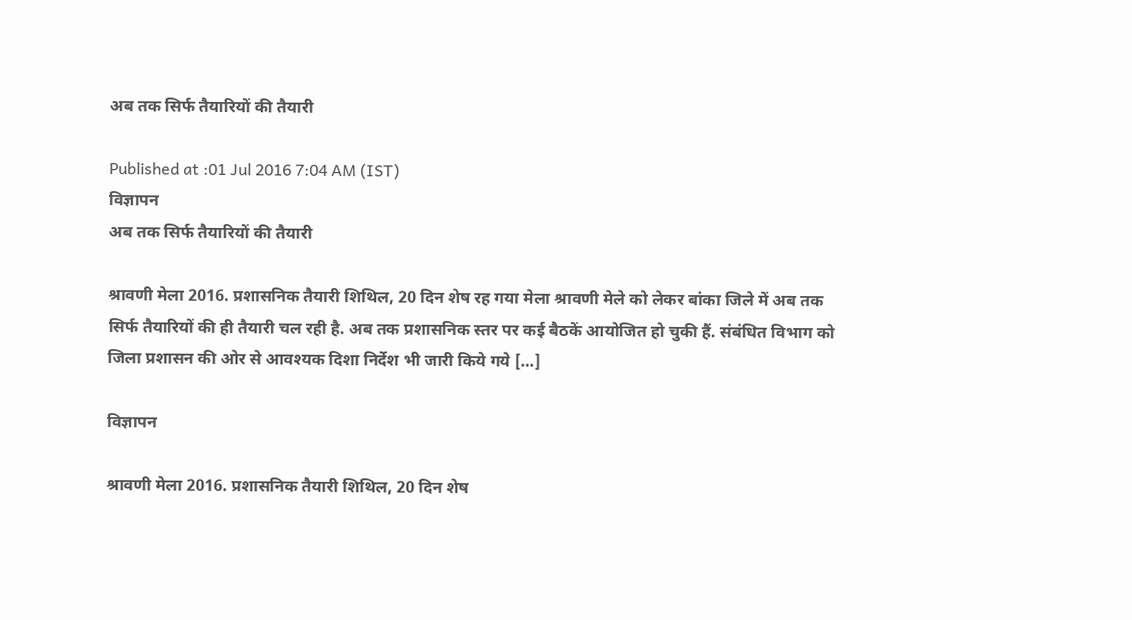अब तक सिर्फ तैयारियों की तैयारी

Published at :01 Jul 2016 7:04 AM (IST)
विज्ञापन
अब तक सिर्फ तैयारियों की तैयारी

श्रावणी मेला 2016. प्रशासनिक तैयारी शिथिल, 20 दिन शेष रह गया मेला श्रावणी मेले को लेकर बांका जिले में अब तक सिर्फ तैयारियों की ही तैयारी चल रही है. अब तक प्रशासनिक स्तर पर कई बैठकें आयोजित हो चुकी हैं. संबंधित विभाग को जिला प्रशासन की ओर से आवश्यक दिशा निर्देश भी जारी किये गये […]

विज्ञापन

श्रावणी मेला 2016. प्रशासनिक तैयारी शिथिल, 20 दिन शेष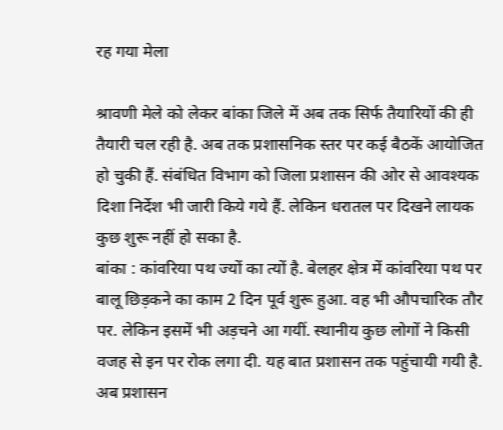रह गया मेला

श्रावणी मेले को लेकर बांका जिले में अब तक सिर्फ तैयारियों की ही तैयारी चल रही है. अब तक प्रशासनिक स्तर पर कई बैठकें आयोजित हो चुकी हैं. संबंधित विभाग को जिला प्रशासन की ओर से आवश्यक दिशा निर्देश भी जारी किये गये हैं. लेकिन धरातल पर दिखने लायक कुछ शुरू नहीं हो सका है.
बांका : कांवरिया पथ ज्यों का त्यों है. बेलहर क्षेत्र में कांवरिया पथ पर बालू छिड़कने का काम 2 दिन पूर्व शुरू हुआ. वह भी औपचारिक तौर पर. लेकिन इसमें भी अड़चने आ गयीं. स्थानीय कुछ लोगों ने किसी वजह से इन पर रोक लगा दी. यह बात प्रशासन तक पहुंचायी गयी है. अब प्रशासन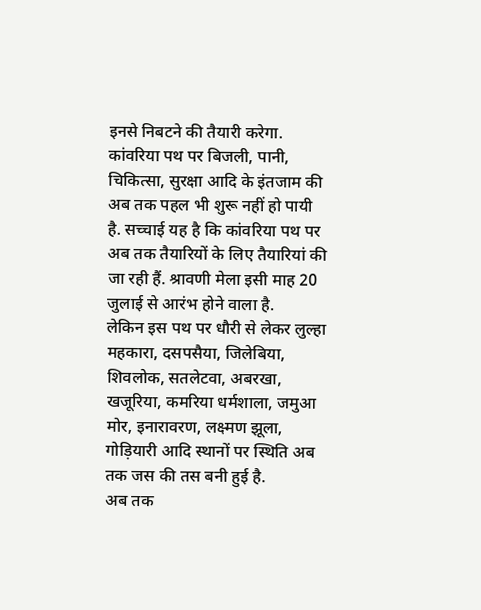इनसे निबटने की तैयारी करेगा. कांवरिया पथ पर बिजली, पानी, चिकित्सा, सुरक्षा आदि के इंतजाम की अब तक पहल भी शुरू नहीं हो पायी है. सच्चाई यह है कि कांवरिया पथ पर अब तक तैयारियों के लिए तैयारियां की जा रही हैं. श्रावणी मेला इसी माह 20 जुलाई से आरंभ होने वाला है.
लेकिन इस पथ पर धौरी से लेकर लुल्हा महकारा, दसपसैया, जिलेबिया, शिवलोक, सतलेटवा, अबरखा, खजूरिया, कमरिया धर्मशाला, जमुआ मोर, इनारावरण, लक्ष्मण झूला, गोड़ियारी आदि स्थानों पर स्थिति अब तक जस की तस बनी हुई है.
अब तक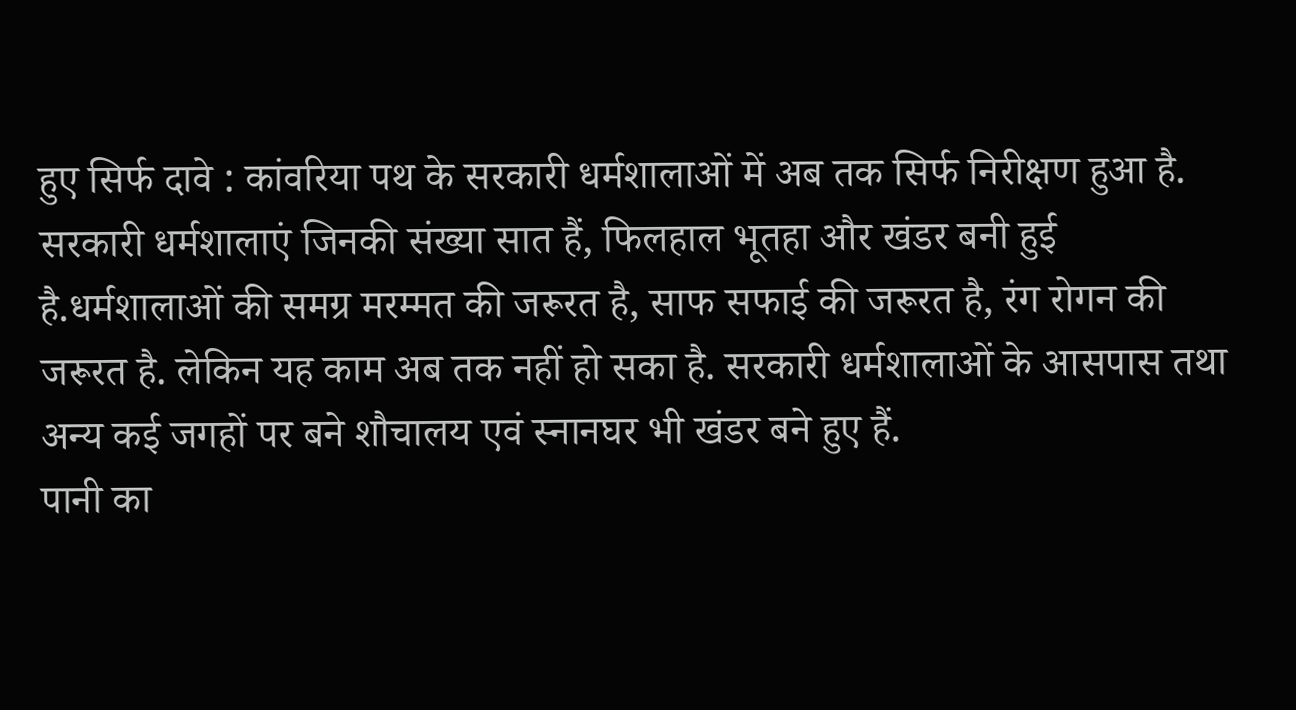हुए सिर्फ दावे : कांवरिया पथ के सरकारी धर्मशालाओं में अब तक सिर्फ निरीक्षण हुआ है. सरकारी धर्मशालाएं जिनकी संख्या सात हैं, फिलहाल भूतहा और खंडर बनी हुई है.धर्मशालाओं की समग्र मरम्मत की जरूरत है, साफ सफाई की जरूरत है, रंग रोगन की जरूरत है. लेकिन यह काम अब तक नहीं हो सका है. सरकारी धर्मशालाओं के आसपास तथा अन्य कई जगहों पर बने शौचालय एवं स्नानघर भी खंडर बने हुए हैं.
पानी का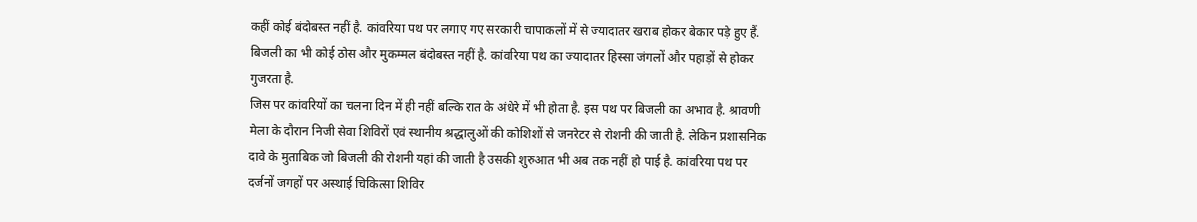कहीं कोई बंदोबस्त नहीं है. कांवरिया पथ पर लगाए गए सरकारी चापाकलों में से ज्यादातर खराब होकर बेकार पड़े हुए हैं. बिजली का भी कोई ठोस और मुकम्मल बंदोबस्त नहीं है. कांवरिया पथ का ज्यादातर हिस्सा जंगलों और पहाड़ों से होकर गुजरता है.
जिस पर कांवरियों का चलना दिन में ही नहीं बल्कि रात के अंधेरे में भी होता है. इस पथ पर बिजली का अभाव है. श्रावणी मेला के दौरान निजी सेवा शिविरों एवं स्थानीय श्रद्धालुओं की कोशिशों से जनरेटर से रोशनी की जाती है. लेकिन प्रशासनिक दावे के मुताबिक जो बिजली की रोशनी यहां की जाती है उसकी शुरुआत भी अब तक नहीं हो पाई है. कांवरिया पथ पर दर्जनों जगहों पर अस्थाई चिकित्सा शिविर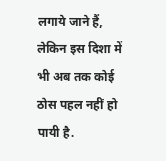लगाये जाने हैं, लेकिन इस दिशा में भी अब तक कोई ठोस पहल नहीं हो पायी है.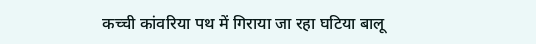कच्ची कांवरिया पथ में गिराया जा रहा घटिया बालू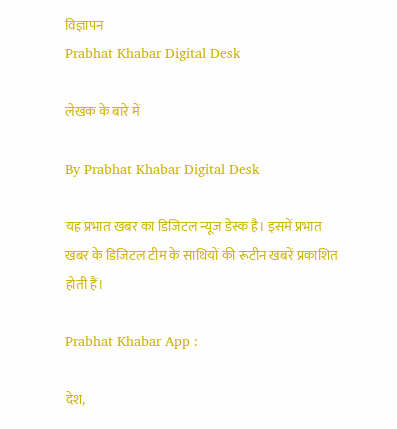विज्ञापन
Prabhat Khabar Digital Desk

लेखक के बारे में

By Prabhat Khabar Digital Desk

यह प्रभात खबर का डिजिटल न्यूज डेस्क है। इसमें प्रभात खबर के डिजिटल टीम के साथियों की रूटीन खबरें प्रकाशित होती हैं।

Prabhat Khabar App :

देश,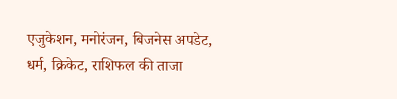एजुकेशन, मनोरंजन, बिजनेस अपडेट, धर्म, क्रिकेट, राशिफल की ताजा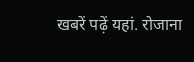खबरें पढ़ें यहां. रोजाना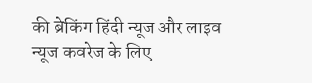की ब्रेकिंग हिंदी न्यूज और लाइव न्यूज कवरेज के लिए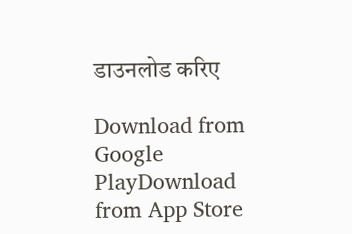डाउनलोड करिए

Download from Google PlayDownload from App Store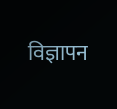विज्ञापन